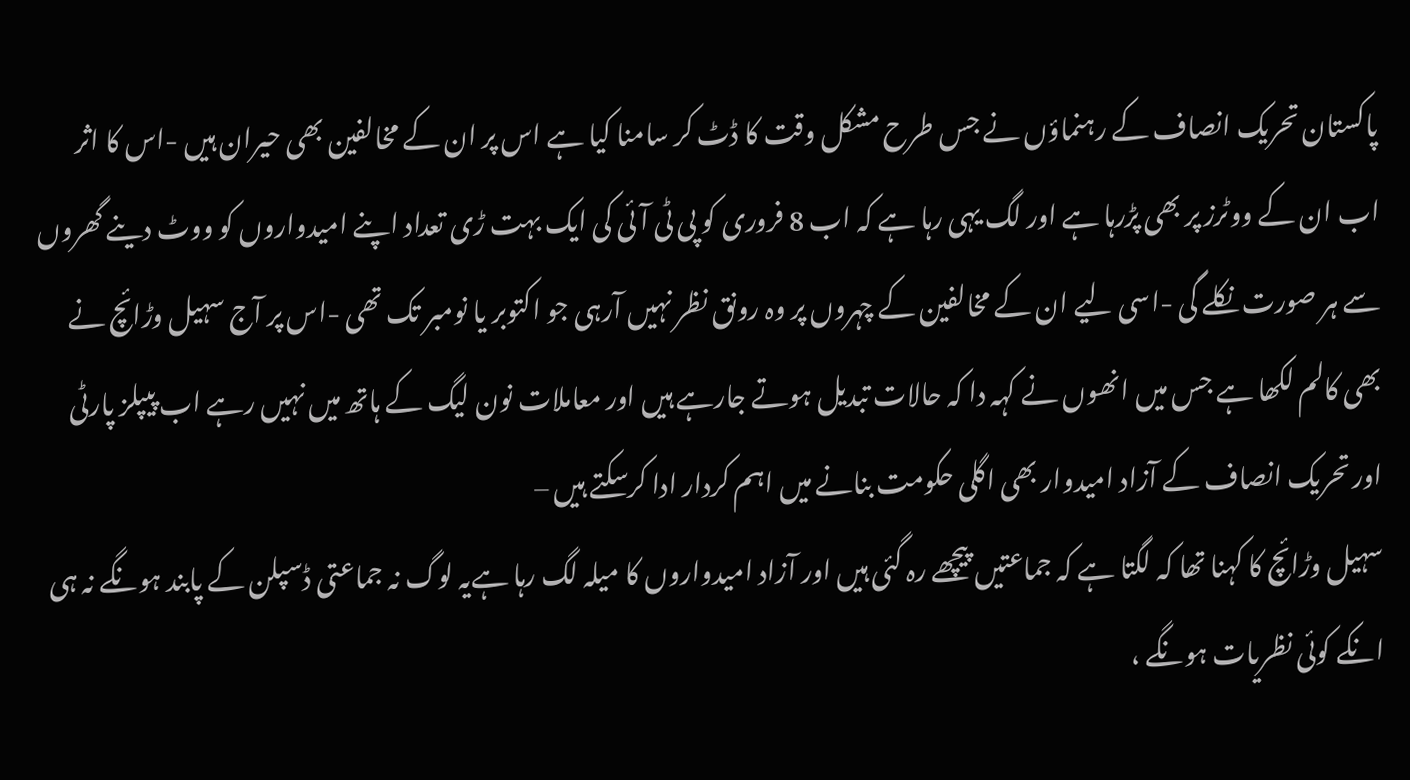پاکستان تحریک انصاف کے رہنماؤں نے جس طرح مشکل وقت کا ڈٹ کر سامنا کیا ہے اس پر ان کے مخالفین بھی حیران ہیں -اس کا اثر اب ان کے ووٹرز پر بھی پڑرہا ہے اور لگ یہی رہا ہے کہ اب 8 فروری کو پی ٹی آئی کی ایک بہت ڑی تعداد اپنے امیدواروں کو ووٹ دینے گھروں سے ہر صورت نکلے گی -اسی لیے ان کے مخالفین کے چہروں پر وہ رونق نظر نہیں آرہی جو اکتوبر یا نومبر تک تھی -اس پر آج سہیل وڑائچ نے بھی کالم لکھا ہے جس میں انھوں نے کہہ دا کہ حالات تبدیل ہوتے جارہے ہیں اور معاملات نون لیگ کے ہاتھ میں نہیں رہے اب پیپلز پارٹی اور تحریک انصاف کے آزاد امیدوار بھی اگلی حکومت بنانے میں اہم کردار ادا کرسکتے ہیں –
سہیل وڑائچ کا کہنا تھا کہ لگتا ہے کہ جماعتیں پیچھے رہ گئی ہیں اور آزاد امیدواروں کا میلہ لگ رہا ہےیہ لوگ نہ جماعتی ڈسپلن کے پابند ہونگے نہ ہی انکے کوئی نظریات ہونگے ،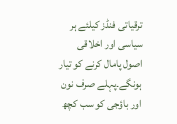ترقیاتی فنڈز کیلئے ہر سیاسی اور اخلاقی اصول پامال کرنے کو تیار ہونگے۔پہلے صرف نون اور باؤجی کو سب کچھ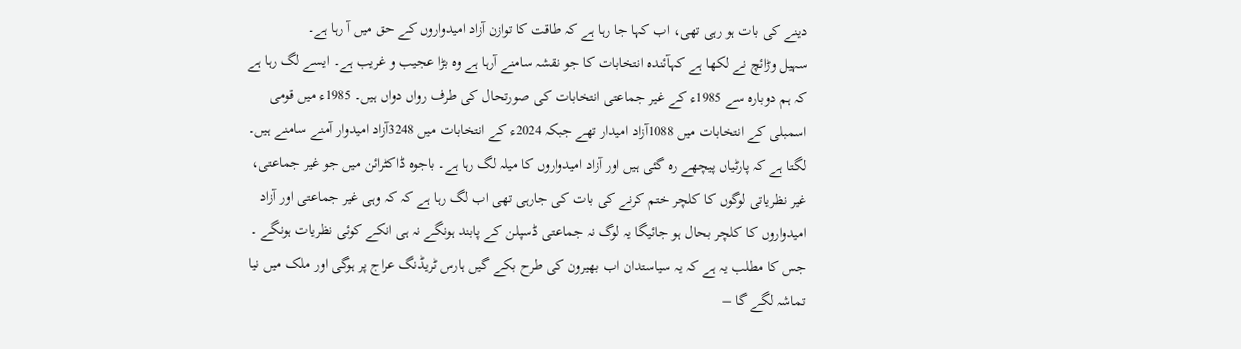دینے کی بات ہو رہی تھی، اب کہا جا رہا ہے کہ طاقت کا توازن آزاد امیدواروں کے حق میں آ رہا ہے۔
سہیل وڑائچ نے لکھا ہے کہآئندہ انتخابات کا جو نقشہ سامنے آرہا ہے وہ بڑا عجیب و غریب ہے۔ ایسے لگ رہا ہے کہ ہم دوبارہ سے 1985ء کے غیر جماعتی انتخابات کی صورتحال کی طرف رواں دواں ہیں۔ 1985ء میں قومی اسمبلی کے انتخابات میں 1088آزاد امیدار تھے جبکہ 2024ء کے انتخابات میں 3248آزاد امیدوار آمنے سامنے ہیں۔ لگتا ہے کہ پارٹیاں پیچھے رہ گئی ہیں اور آزاد امیدواروں کا میلہ لگ رہا ہے۔ باجوہ ڈاکٹرائن میں جو غیر جماعتی، غیر نظریاتی لوگوں کا کلچر ختم کرنے کی بات کی جارہی تھی اب لگ رہا ہے کہ کہ وہی غیر جماعتی اور آزاد امیدواروں کا کلچر بحال ہو جائیگا یہ لوگ نہ جماعتی ڈسپلن کے پابند ہونگے نہ ہی انکے کوئی نظریات ہونگے ۔ جس کا مطلب یہ ہے کہ یہ سیاستدان اب بھیرون کی طرح بکے گیں ہارس ٹریڈنگ عراج پر ہوگی اور ملک میں نیا تماشہ لگے گا –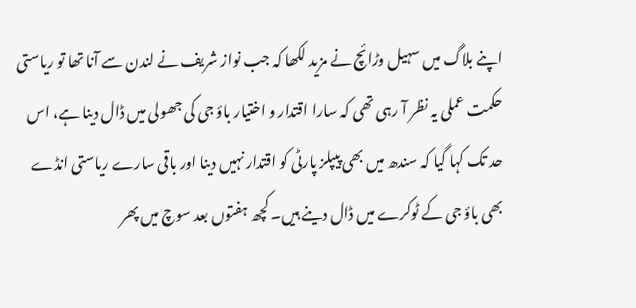اپنے بلاگ میں سہیل وڑائچ نے مزید لکھا کہ جب نواز شریف نے لندن سے آنا تھا تو ریاستی حکمت عملی یہ نظر آ رہی تھی کہ سارا اقتدار و اختیار باؤ جی کی جھولی میں ڈال دینا ہے، اس حد تک کہا گیا کہ سندھ میں بھی پیپلز پارٹی کو اقتدار نہیں دینا اور باقی سارے ریاستی انڈے بھی باؤ جی کے ٹوکرے میں ڈال دینے ہیں۔ کچھ ہفتوں بعد سوچ میں پھر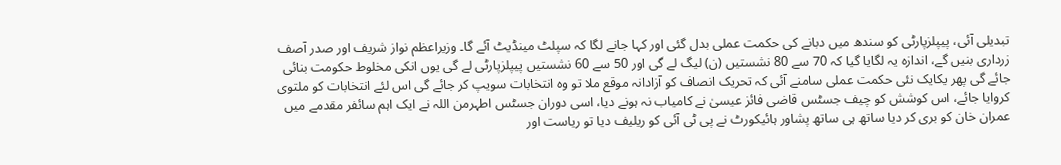تبدیلی آئی، پیپلزپارٹی کو سندھ میں دبانے کی حکمت عملی بدل گئی اور کہا جانے لگا کہ سپلٹ مینڈیٹ آئے گا۔ وزیراعظم نواز شریف اور صدر آصف زرداری بنیں گے، اندازہ یہ لگایا گیا کہ 70 سے 80 نشستیں (ن) لیگ لے گی اور 50 سے 60 نشستیں پیپلزپارٹی لے گی یوں انکی مخلوط حکومت بنائی جائے گی پھر یکایک نئی حکمت عملی سامنے آئی کہ تحریک انصاف کو آزادانہ موقع ملا تو وہ انتخابات سویپ کر جائے گی اس لئے انتخابات کو ملتوی کروایا جائے، اس کوشش کو چیف جسٹس قاضی فائز عیسیٰ نے کامیاب نہ ہونے دیا، اسی دوران جسٹس اطہرمن اللہ نے ایک اہم سائفر مقدمے میں عمران خان کو بری کر دیا ساتھ ہی ساتھ پشاور ہائیکورٹ نے پی ٹی آئی کو ریلیف دیا تو ریاست اور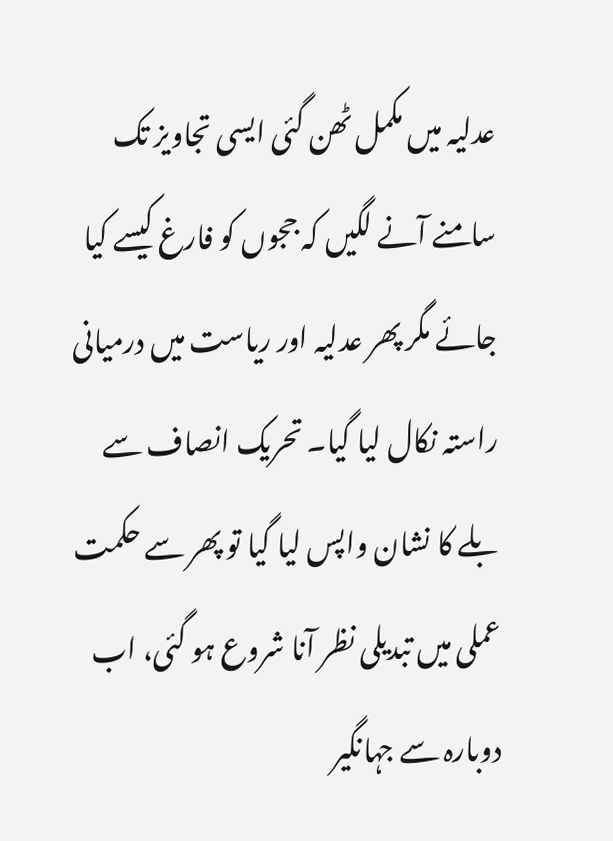عدلیہ میں مکمل ٹھن گئی ایسی تجاویز تک سامنے آنے لگیں کہ ججوں کو فارغ کیسے کیا جائے مگر پھر عدلیہ اور ریاست میں درمیانی راستہ نکال لیا گیا۔ تحریک انصاف سے بلے کا نشان واپس لیا گیا تو پھر سے حکمت عملی میں تبدیلی نظر آنا شروع ہو گئی، اب دوبارہ سے جہانگیر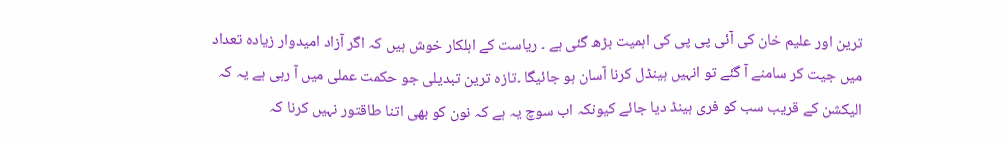ترین اور علیم خان کی آئی پی پی کی اہمیت بڑھ گئی ہے ۔ ریاست کے اہلکار خوش ہیں کہ اگر آزاد امیدوار زیادہ تعداد میں جیت کر سامنے آ گئے تو انہیں ہینڈل کرنا آسان ہو جائیگا ۔تازہ ترین تبدیلی جو حکمت عملی میں آ رہی ہے یہ کہ الیکشن کے قریب سب کو فری ہینڈ دیا جائے کیونکہ اب سوچ یہ ہے کہ نون کو بھی اتنا طاقتور نہیں کرنا کہ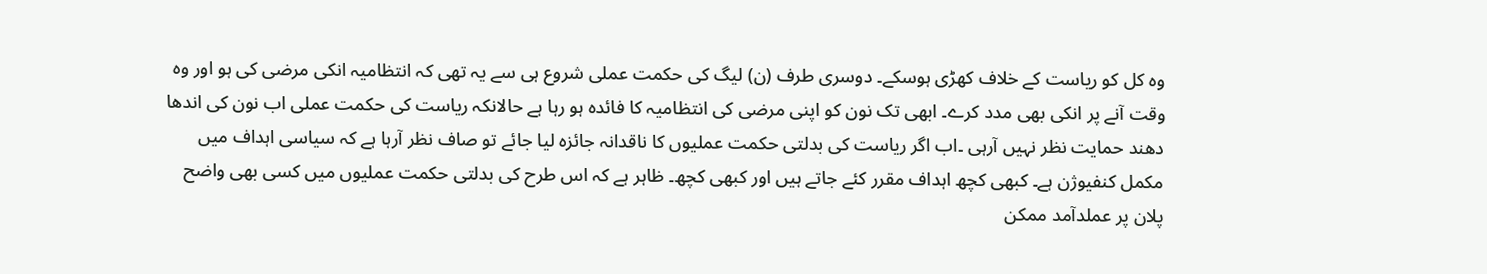وہ کل کو ریاست کے خلاف کھڑی ہوسکے۔ دوسری طرف (ن) لیگ کی حکمت عملی شروع ہی سے یہ تھی کہ انتظامیہ انکی مرضی کی ہو اور وہ وقت آنے پر انکی بھی مدد کرے۔ ابھی تک نون کو اپنی مرضی کی انتظامیہ کا فائدہ ہو رہا ہے حالانکہ ریاست کی حکمت عملی اب نون کی اندھا دھند حمایت نظر نہیں آرہی ۔اب اگر ریاست کی بدلتی حکمت عملیوں کا ناقدانہ جائزہ لیا جائے تو صاف نظر آرہا ہے کہ سیاسی اہداف میں مکمل کنفیوژن ہے۔ کبھی کچھ اہداف مقرر کئے جاتے ہیں اور کبھی کچھ۔ ظاہر ہے کہ اس طرح کی بدلتی حکمت عملیوں میں کسی بھی واضح پلان پر عملدآمد ممکن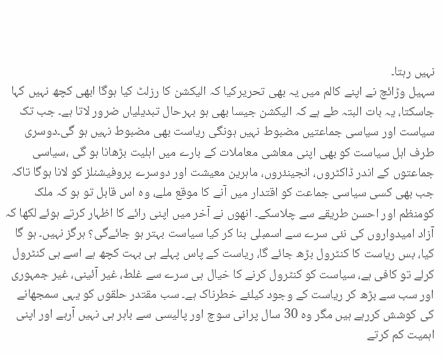نہیں رہتا۔
سہیل وڑائچ نے اپنے کالم میں یہ بھی تحریرکیا کہ الیکشن کا رزلٹ کیا ہوگا ابھی کچھ نہیں کہا جاسکتا، یہ بات البتہ طے ہے کہ الیکشن جیسا بھی ہو بہرحال تبدیلیاں ضرور لاتا ہے۔ جب تک سیاست اور سیاسی جماعتیں مضبوط نہیں ہونگی ریاست بھی مضبوط نہیں ہو گی۔دوسری طرف اہل سیاست کو بھی اپنی معاشی معاملات کے بارے میں اہلیت بڑھانا ہو گی ،سیاسی جماعتوں کے اندر ڈاکٹروں، انجینئروں، ماہرین معیشت اور دوسرے پروفیشنلز کو لانا ہوگا تاکہ جب بھی کسی سیاسی جماعت کو اقتدار میں آنے کا موقع ملے، وہ اس قابل تو ہو کہ ملک کومنظم اور احسن طریقے سے چلاسکے۔ انھوں نے آخر میں اپنی رائے کا اظہار کرتے ہوئے لکھا کہ آزاد امیدواروں کی نئی سرے سے اسمبلی بنا کر کیا سیاست بہتر ہو جائےگی؟ ہرگز نہیں۔ ہو گا کیا، بس ریاست کا کنٹرول بڑھ جائے گا، ریاست کے پاس پہلے ہی بہت کچھ ہے اسے ہی کنٹرول کرلے تو کافی ہے، سیاست کو کنٹرول کرنے کا خیال ہی سرے سے غلط، غیر آئینی، غیر جمہوری اور سب سے بڑھ کر ریاست کے وجود کیلئے خطرناک ہے۔ سب مقتدر حلقوں کو یہی سمجھانے کی کوشش کررہے ہیں مگر وہ 30 سال پرانی سوچ اور پالیسی سے باہر ہی نہیں آرہے اور اپنی اہمیت کم کرتے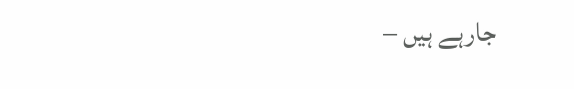جارہے ہیں –